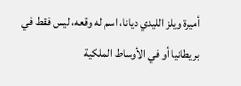أميرة ويلز الليدي ديانا، اسم له وقعه، ليس فقط في بريطانيا أو في الأوساط الملكية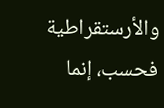والأرستقراطية فحسب، إنما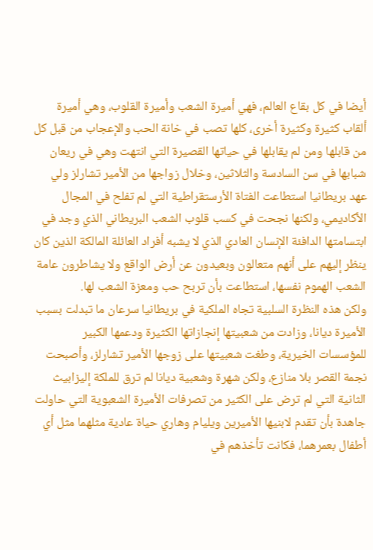أيضا في كل بقاع العالم، فهي أميرة الشعب وأميرة القلوب، وهي أميرة ألقاب كثيرة وكثيرة أخرى، كلها تصب في خانة الحب والإعجاب من قبل كل من قابلها ومن لم يقابلها في حياتها القصيرة التي انتهت وهي في ريعان شبابها في سن السادسة والثلاثين، وخلال زواجها من الأمير تشارلز ولي عهد بريطانيا استطاعت الفتاة الأرستقراطية التي لم تفلح في المجال الأكاديمي، ولكنها نجحت في كسب قلوب الشعب البريطاني الذي وجد في ابتسامتها الدافئة الإنسان العادي الذي لا يشبه أفراد العائلة المالكة الذين كان ينظر إليهم على أنهم متعالون وبعيدون عن أرض الواقع ولا يشاطرون عامة الشعب الهموم نفسها، استطاعت بأن تربح حب ومعزة الشعب لها.
ولكن هذه النظرة السلبية تجاه الملكية في بريطانيا سرعان ما تبدلت بسبب الأميرة ديانا، وزادت من شعبيتها إنجازاتها الكثيرة ودعمها الكبير للمؤسسات الخيرية، وطغت شعبيتها على زوجها الأمير تشارلز، وأصبحت نجمة القصر بلا منازع، ولكن شهرة وشعبية ديانا لم ترق للملكة إليزابيث الثانية التي لم ترض على الكثير من تصرفات الأميرة الشعبوية التي حاولت جاهدة بأن تقدم لابنيها الأميرين ويليام وهاري حياة عادية مثلهما مثل أي أطفال بعمرهما، فكانت تأخذهم في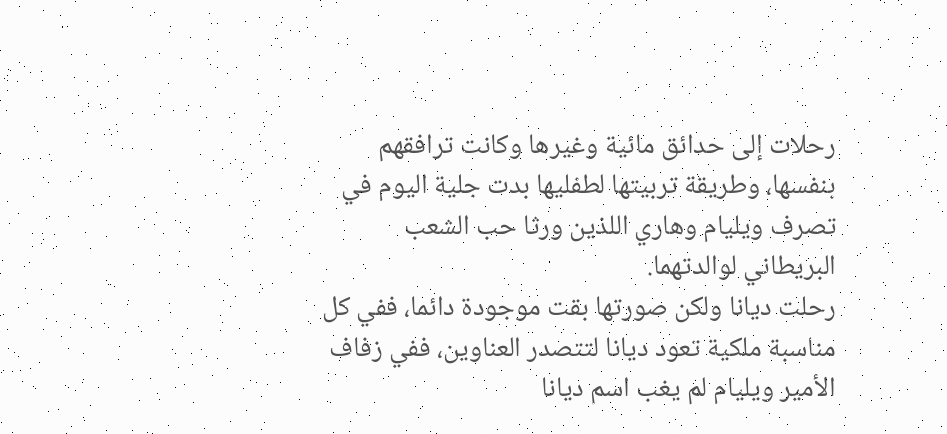رحلات إلى حدائق مائية وغيرها وكانت ترافقهم بنفسها، وطريقة تربيتها لطفليها بدت جلية اليوم في تصرف ويليام وهاري اللذين ورثا حب الشعب البريطاني لوالدتهما.
رحلت ديانا ولكن صورتها بقت موجودة دائما، ففي كل مناسبة ملكية تعود ديانا لتتصدر العناوين، ففي زفاف الأمير ويليام لم يغب اسم ديانا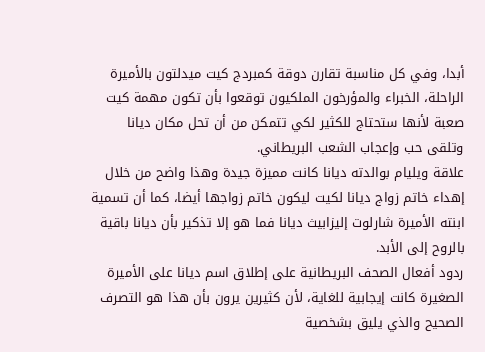أبدا، وفي كل مناسبة تقارن دوقة كمبردج كيت ميدلتون بالأميرة الراحلة، الخبراء والمؤرخون الملكيون توقعوا بأن تكون مهمة كيت صعبة لأنها ستحتاج للكثير لكي تتمكن من أن تحل مكان ديانا وتلقى حب وإعجاب الشعب البريطاني.
علاقة ويليام بوالدته ديانا كانت مميزة جيدة وهذا واضح من خلال إهداء خاتم زواج ديانا لكيت ليكون خاتم زواجها أيضا، كما أن تسمية ابنته الأميرة شارلوت إليزابيث ديانا فما هو إلا تذكير بأن ديانا باقية بالروح إلى الأبد.
ردود أفعال الصحف البريطانية على إطلاق اسم ديانا على الأميرة الصغيرة كانت إيجابية للغاية، لأن كثيرين يرون بأن هذا هو التصرف الصحيح والذي يليق بشخصية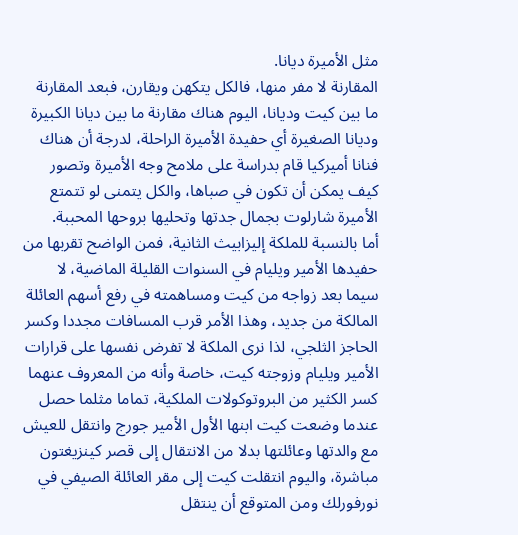مثل الأميرة ديانا.
المقارنة لا مفر منها، فالكل يتكهن ويقارن، فبعد المقارنة ما بين كيت وديانا، اليوم هناك مقارنة ما بين ديانا الكبيرة وديانا الصغيرة أي حفيدة الأميرة الراحلة، لدرجة أن هناك فنانا أميركيا قام بدراسة على ملامح وجه الأميرة وتصور كيف يمكن أن تكون في صباها، والكل يتمنى لو تتمتع الأميرة شارلوت بجمال جدتها وتحليها بروحها المحببة.
أما بالنسبة للملكة إليزابيث الثانية، فمن الواضح تقربها من حفيدها الأمير ويليام في السنوات القليلة الماضية، لا سيما بعد زواجه من كيت ومساهمته في رفع أسهم العائلة المالكة من جديد، وهذا الأمر قرب المسافات مجددا وكسر الحاجز الثلجي، لذا نرى الملكة لا تفرض نفسها على قرارات الأمير ويليام وزوجته كيت، خاصة وأنه من المعروف عنهما كسر الكثير من البروتوكولات الملكية، تماما مثلما حصل عندما وضعت كيت ابنها الأول الأمير جورج وانتقل للعيش مع والدتها وعائلتها بدلا من الانتقال إلى قصر كينزيغتون مباشرة، واليوم انتقلت كيت إلى مقر العائلة الصيفي في نورفورلك ومن المتوقع أن ينتقل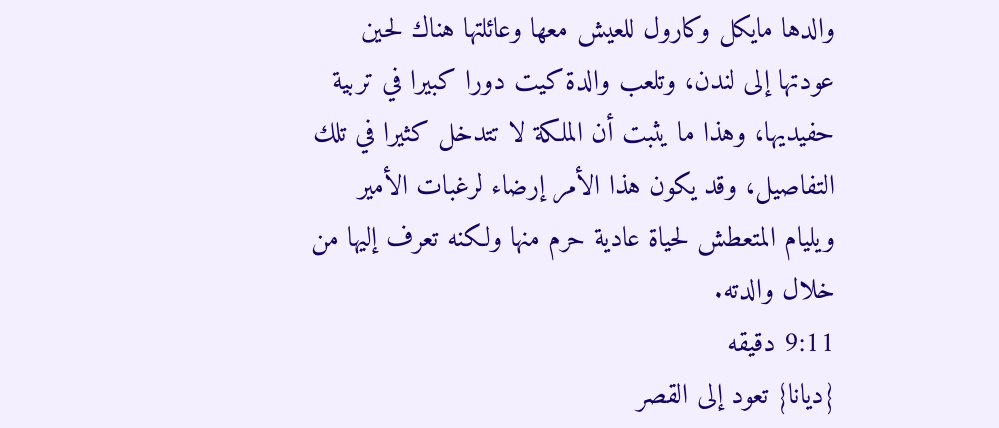والدها مايكل وكارول للعيش معها وعائلتها هناك لحين عودتها إلى لندن، وتلعب والدة كيت دورا كبيرا في تربية حفيديها، وهذا ما يثبت أن الملكة لا تتدخل كثيرا في تلك التفاصيل، وقد يكون هذا الأمر إرضاء لرغبات الأمير ويليام المتعطش لحياة عادية حرم منها ولكنه تعرف إليها من خلال والدته.
9:11 دقيقه
{ديانا} تعود إلى القصر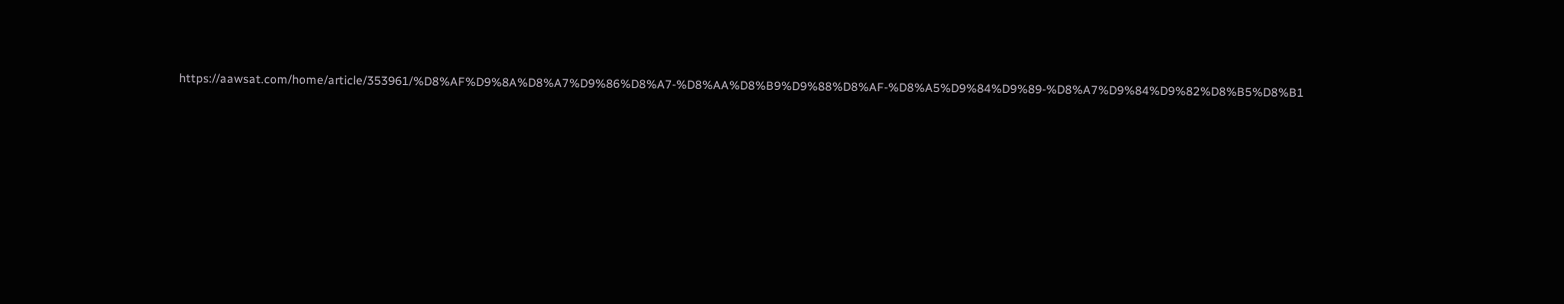https://aawsat.com/home/article/353961/%D8%AF%D9%8A%D8%A7%D9%86%D8%A7-%D8%AA%D8%B9%D9%88%D8%AF-%D8%A5%D9%84%D9%89-%D8%A7%D9%84%D9%82%D8%B5%D8%B1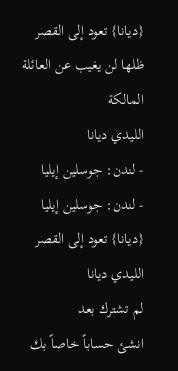{ديانا} تعود إلى القصر
ظلها لن يغيب عن العائلة المالكة
الليدي ديانا
- لندن: جوسلين إيليا
- لندن: جوسلين إيليا
{ديانا} تعود إلى القصر
الليدي ديانا
لم تشترك بعد
انشئ حساباً خاصاً بك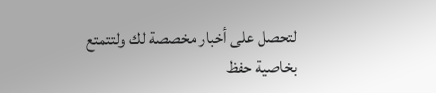لتحصل على أخبار مخصصة لك ولتتمتع بخاصية حفظ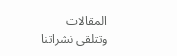المقالات وتتلقى نشراتنا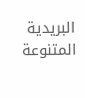البريدية المتنوعة